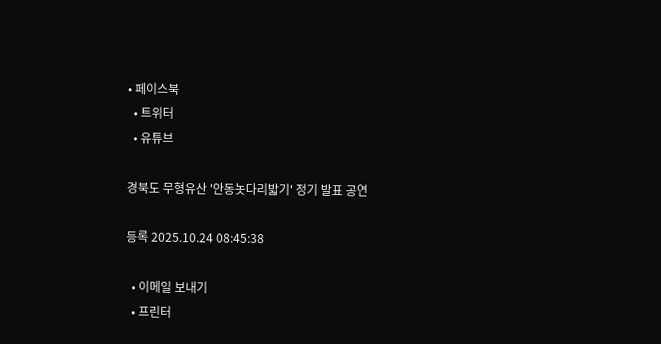• 페이스북
  • 트위터
  • 유튜브

경북도 무형유산 '안동놋다리밟기' 정기 발표 공연

등록 2025.10.24 08:45:38

  • 이메일 보내기
  • 프린터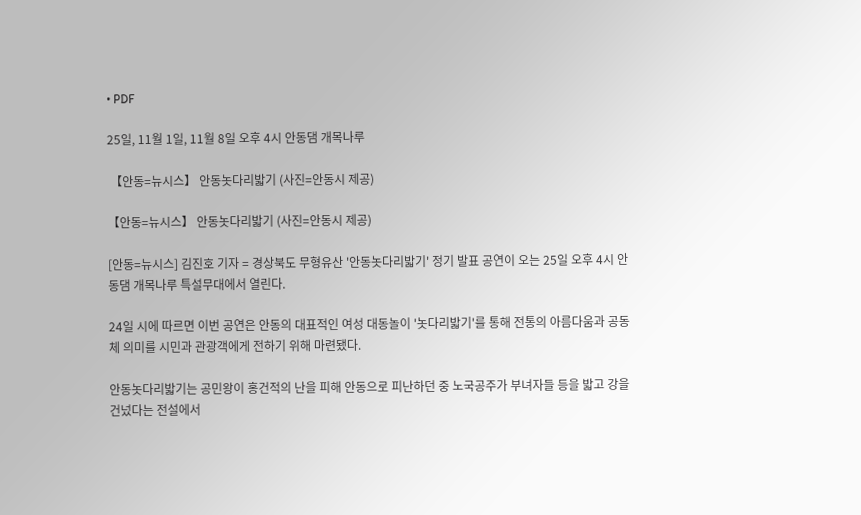• PDF

25일, 11월 1일, 11월 8일 오후 4시 안동댐 개목나루

 【안동=뉴시스】 안동놋다리밟기 (사진=안동시 제공)

【안동=뉴시스】 안동놋다리밟기 (사진=안동시 제공)

[안동=뉴시스] 김진호 기자 = 경상북도 무형유산 '안동놋다리밟기' 정기 발표 공연이 오는 25일 오후 4시 안동댐 개목나루 특설무대에서 열린다.

24일 시에 따르면 이번 공연은 안동의 대표적인 여성 대동놀이 '놋다리밟기'를 통해 전통의 아름다움과 공동체 의미를 시민과 관광객에게 전하기 위해 마련됐다.

안동놋다리밟기는 공민왕이 홍건적의 난을 피해 안동으로 피난하던 중 노국공주가 부녀자들 등을 밟고 강을 건넜다는 전설에서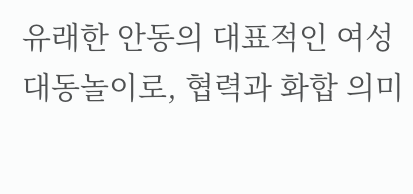유래한 안동의 대표적인 여성 대동놀이로, 협력과 화합 의미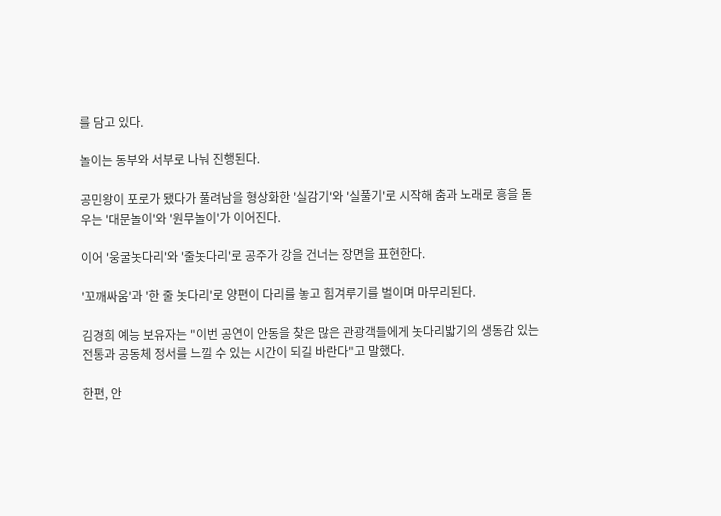를 담고 있다.

놀이는 동부와 서부로 나눠 진행된다.

공민왕이 포로가 됐다가 풀려남을 형상화한 '실감기'와 '실풀기'로 시작해 춤과 노래로 흥을 돋우는 '대문놀이'와 '원무놀이'가 이어진다.

이어 '웅굴놋다리'와 '줄놋다리'로 공주가 강을 건너는 장면을 표현한다.

'꼬깨싸움'과 '한 줄 놋다리'로 양편이 다리를 놓고 힘겨루기를 벌이며 마무리된다.

김경희 예능 보유자는 "이번 공연이 안동을 찾은 많은 관광객들에게 놋다리밟기의 생동감 있는 전통과 공동체 정서를 느낄 수 있는 시간이 되길 바란다"고 말했다.

한편, 안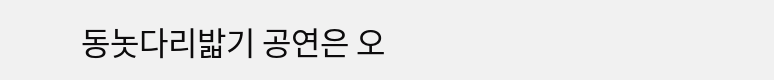동놋다리밟기 공연은 오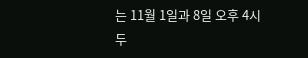는 11월 1일과 8일 오후 4시 두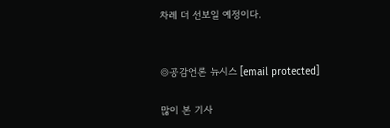차례 더 선보일 예정이다.


◎공감언론 뉴시스 [email protected]

많이 본 기사